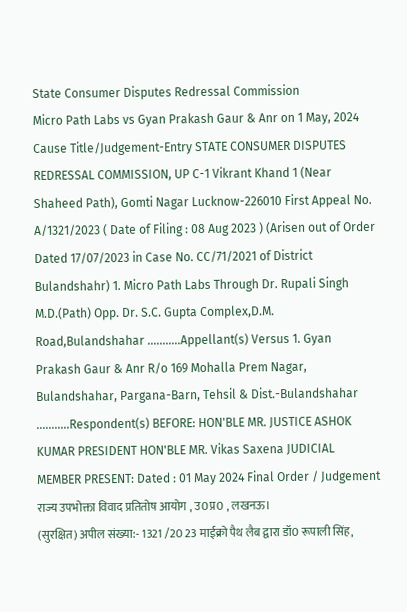State Consumer Disputes Redressal Commission
Micro Path Labs vs Gyan Prakash Gaur & Anr on 1 May, 2024
Cause Title/Judgement-Entry STATE CONSUMER DISPUTES REDRESSAL COMMISSION, UP C-1 Vikrant Khand 1 (Near Shaheed Path), Gomti Nagar Lucknow-226010 First Appeal No. A/1321/2023 ( Date of Filing : 08 Aug 2023 ) (Arisen out of Order Dated 17/07/2023 in Case No. CC/71/2021 of District Bulandshahr) 1. Micro Path Labs Through Dr. Rupali Singh M.D.(Path) Opp. Dr. S.C. Gupta Complex,D.M. Road,Bulandshahar ...........Appellant(s) Versus 1. Gyan Prakash Gaur & Anr R/o 169 Mohalla Prem Nagar, Bulandshahar, Pargana-Barn, Tehsil & Dist.-Bulandshahar ...........Respondent(s) BEFORE: HON'BLE MR. JUSTICE ASHOK KUMAR PRESIDENT HON'BLE MR. Vikas Saxena JUDICIAL MEMBER PRESENT: Dated : 01 May 2024 Final Order / Judgement
राज्य उपभोक्ता विवाद प्रतितोष आयोग , उ0प्र0 , लखनऊ।
(सुरक्षित) अपील संख्या:- 1321 /20 23 माईक्रो पैथ लैब द्वारा डॉ0 रूपाली सिंह,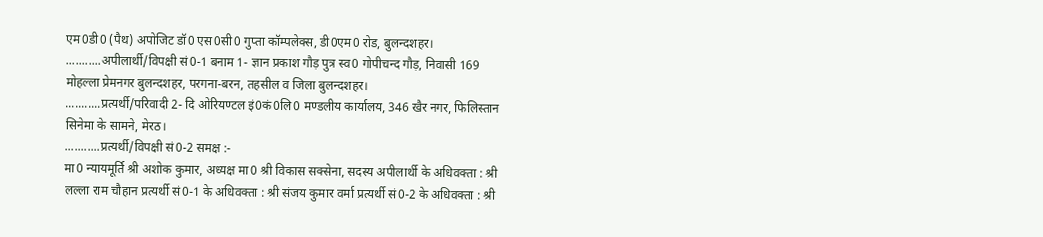एम0डी0 (पैथ) अपोजिट डॉ0 एस0सी0 गुप्ता कॉम्पलेक्स, डी0एम0 रोड, बुलन्दशहर।
...........अपीलार्थी/विपक्षी सं0-1 बनाम 1- ज्ञान प्रकाश गौड़ पुत्र स्व0 गोपीचन्द गौड़, निवासी 169 मोहल्ला प्रेमनगर बुलन्दशहर, परगना-बरन, तहसील व जिला बुलन्दशहर।
...........प्रत्यर्थी/परिवादी 2- दि ओरियण्टल इं0कं0लि0 मण्डलीय कार्यालय, 346 खैर नगर, फिलिस्तान सिनेमा के सामने, मेरठ।
...........प्रत्यर्थी/विपक्षी सं0-2 समक्ष :-
मा0 न्यायमूर्ति श्री अशोक कुमार, अध्यक्ष मा0 श्री विकास सक्सेना, सदस्य अपीलार्थी के अधिवक्ता : श्री लल्ला राम चौहान प्रत्यर्थी सं0-1 के अधिवक्ता : श्री संजय कुमार वर्मा प्रत्यर्थी सं0-2 के अधिवक्ता : श्री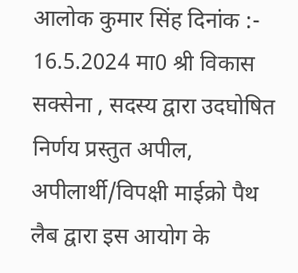आलोक कुमार सिंह दिनांक :- 16.5.2024 मा0 श्री विकास सक्सेना , सदस्य द्वारा उदघोषित निर्णय प्रस्तुत अपील, अपीलार्थी/विपक्षी माईक्रो पैथ लैब द्वारा इस आयोग के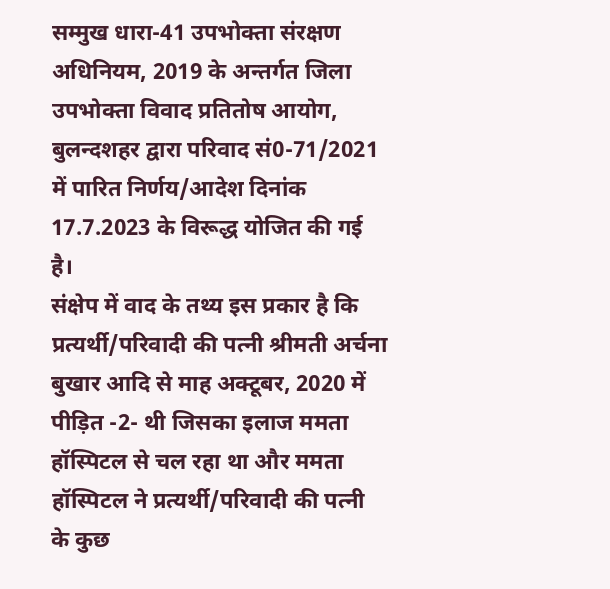सम्मुख धारा-41 उपभोक्ता संरक्षण अधिनियम, 2019 के अन्तर्गत जिला उपभोक्ता विवाद प्रतितोष आयोग, बुलन्दशहर द्वारा परिवाद सं0-71/2021 में पारित निर्णय/आदेश दिनांक 17.7.2023 के विरूद्ध योजित की गई है।
संक्षेप में वाद के तथ्य इस प्रकार है कि प्रत्यर्थी/परिवादी की पत्नी श्रीमती अर्चना बुखार आदि से माह अक्टूबर, 2020 में पीड़ित -2- थी जिसका इलाज ममता हॉस्पिटल से चल रहा था और ममता हॉस्पिटल ने प्रत्यर्थी/परिवादी की पत्नी के कुछ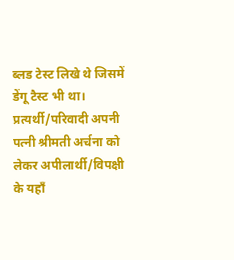ब्लड टेस्ट लिखे थे जिसमें डेंगू टैस्ट भी था। प्रत्यर्थी/परिवादी अपनी पत्नी श्रीमती अर्चना को लेकर अपीलार्थी/विपक्षी के यहाँ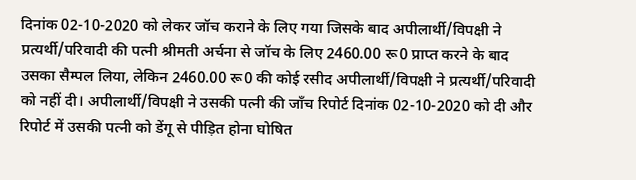दिनांक 02-10-2020 को लेकर जॉच कराने के लिए गया जिसके बाद अपीलार्थी/विपक्षी ने प्रत्यर्थी/परिवादी की पत्नी श्रीमती अर्चना से जॉच के लिए 2460.00 रू0 प्राप्त करने के बाद उसका सैम्पल लिया, लेकिन 2460.00 रू0 की कोई रसीद अपीलार्थी/विपक्षी ने प्रत्यर्थी/परिवादी को नहीं दी। अपीलार्थी/विपक्षी ने उसकी पत्नी की जाँच रिपोर्ट दिनांक 02-10-2020 को दी और रिपोर्ट में उसकी पत्नी को डेंगू से पीड़ित होना घोषित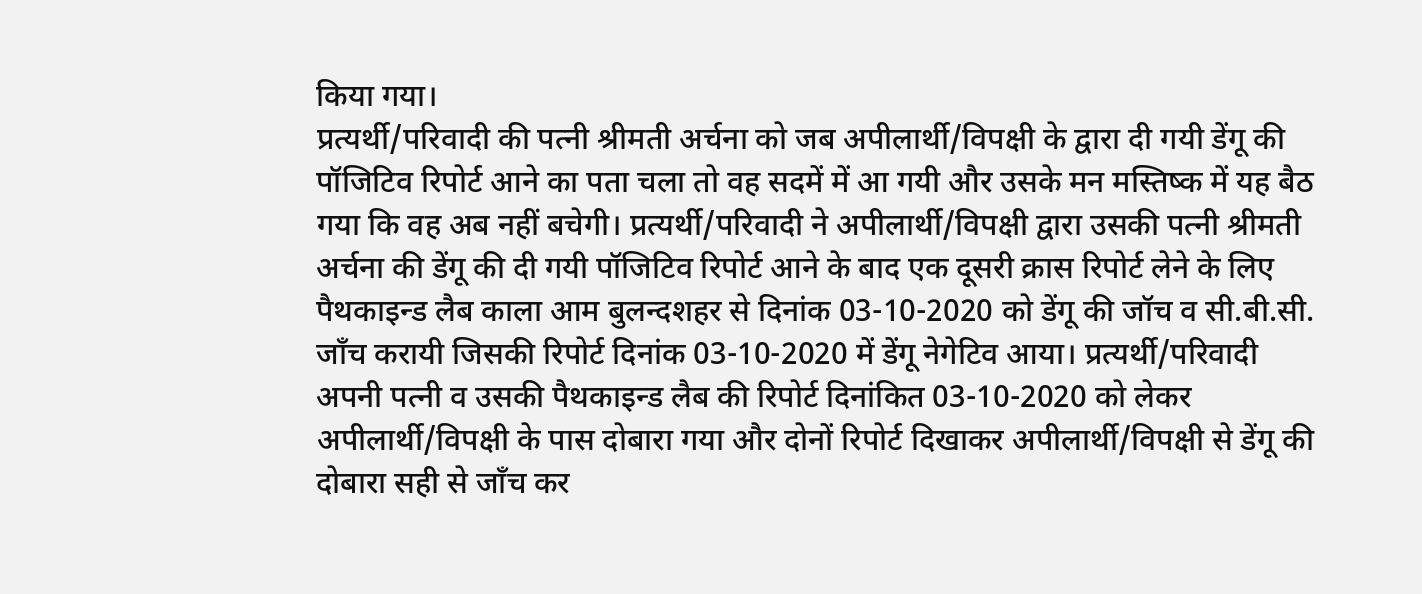किया गया।
प्रत्यर्थी/परिवादी की पत्नी श्रीमती अर्चना को जब अपीलार्थी/विपक्षी के द्वारा दी गयी डेंगू की पॉजिटिव रिपोर्ट आने का पता चला तो वह सदमें में आ गयी और उसके मन मस्तिष्क में यह बैठ गया कि वह अब नहीं बचेगी। प्रत्यर्थी/परिवादी ने अपीलार्थी/विपक्षी द्वारा उसकी पत्नी श्रीमती अर्चना की डेंगू की दी गयी पॉजिटिव रिपोर्ट आने के बाद एक दूसरी क्रास रिपोर्ट लेने के लिए पैथकाइन्ड लैब काला आम बुलन्दशहर से दिनांक 03-10-2020 को डेंगू की जॉच व सी.बी.सी. जाँच करायी जिसकी रिपोर्ट दिनांक 03-10-2020 में डेंगू नेगेटिव आया। प्रत्यर्थी/परिवादी अपनी पत्नी व उसकी पैथकाइन्ड लैब की रिपोर्ट दिनांकित 03-10-2020 को लेकर अपीलार्थी/विपक्षी के पास दोबारा गया और दोनों रिपोर्ट दिखाकर अपीलार्थी/विपक्षी से डेंगू की दोबारा सही से जाँच कर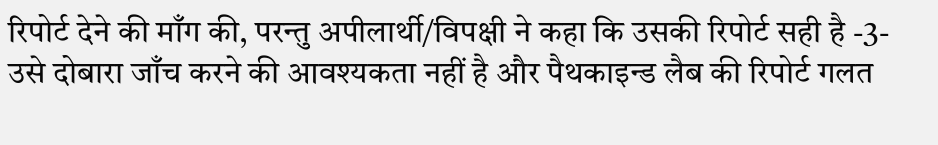रिपोर्ट देने की माँग की, परन्तु अपीलार्थी/विपक्षी ने कहा कि उसकी रिपोर्ट सही है -3- उसे दोबारा जाँच करने की आवश्यकता नहीं है और पैथकाइन्ड लैब की रिपोर्ट गलत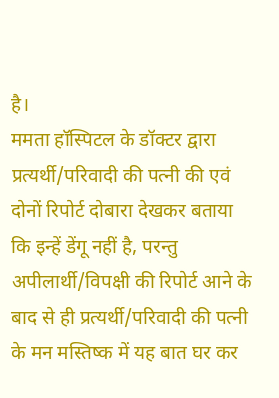है।
ममता हॉस्पिटल के डॉक्टर द्वारा प्रत्यर्थी/परिवादी की पत्नी की एवं दोनों रिपोर्ट दोबारा देखकर बताया कि इन्हें डेंगू नहीं है, परन्तु अपीलार्थी/विपक्षी की रिपोर्ट आने के बाद से ही प्रत्यर्थी/परिवादी की पत्नी के मन मस्तिष्क में यह बात घर कर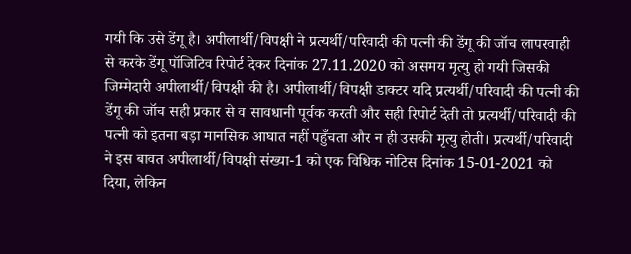गयी कि उसे डेंगू है। अपीलार्थी/विपक्षी ने प्रत्यर्थी/परिवादी की पत्नी की डेंगू की जॉच लापरवाही से करके डेंगू पॉजिटिव रिपोर्ट देकर दिनांक 27.11.2020 को असमय मृत्यु हो गयी जिसकी जिम्मेदारी अपीलार्थी/विपक्षी की है। अपीलार्थी/विपक्षी डाक्टर यदि प्रत्यर्थी/परिवादी की पत्नी की डेंगू की जॉच सही प्रकार से व सावधानी पूर्वक करती और सही रिपोर्ट देती तो प्रत्यर्थी/परिवादी की पत्नी को इतना बड़ा मानसिक आघात नहीं पहुँचता और न ही उसकी मृत्यु होती। प्रत्यर्थी/परिवादी ने इस बावत अपीलार्थी/विपक्षी संख्या-1 को एक विधिक नोटिस दिनांक 15-01-2021 को दिया, लेकिन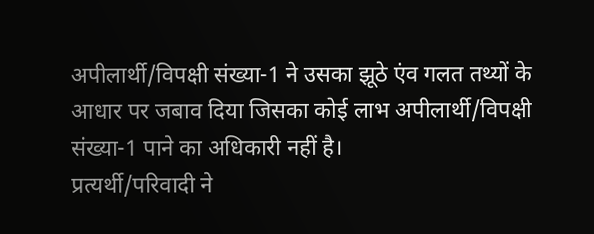अपीलार्थी/विपक्षी संख्या-1 ने उसका झूठे एंव गलत तथ्यों के आधार पर जबाव दिया जिसका कोई लाभ अपीलार्थी/विपक्षी संख्या-1 पाने का अधिकारी नहीं है।
प्रत्यर्थी/परिवादी ने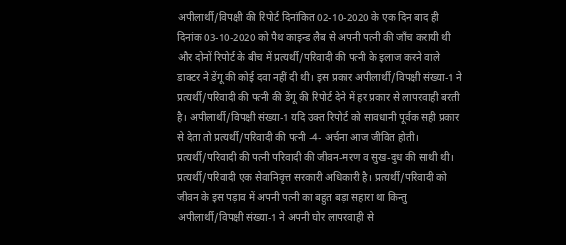अपीलार्थी/विपक्षी की रिपोर्ट दिनांकित 02-10-2020 के एक दिन बाद ही दिनांक 03-10-2020 को पैथ काइन्ड लैब से अपनी पत्नी की जाँच करायी थी और दोनों रिपोर्ट के बीच में प्रत्यर्थी/परिवादी की पत्नी के इलाज करने वाले डाक्टर ने डेंगू की कोई दवा नहीं दी थी। इस प्रकार अपीलार्थी/विपक्षी संख्या-1 ने प्रत्यर्थी/परिवादी की पत्नी की डेंगू की रिपोर्ट देने में हर प्रकार से लापरवाही बरती है। अपीलार्थी/विपक्षी संख्या-1 यदि उक्त रिपोर्ट को सावधानी पूर्वक सही प्रकार से देता तो प्रत्यर्थी/परिवादी की पत्नी -4- अर्चना आज जीवित होती। प्रत्यर्थी/परिवादी की पत्नी परिवादी की जीवन-मरण व सुख-दुध की साथी थी। प्रत्यर्थी/परिवादी एक सेवानिवृत्त सरकारी अधिकारी है। प्रत्यर्थी/परिवादी को जीवन के इस पड़ाव में अपनी पत्नी का बहुत बड़ा सहारा था किन्तु अपीलार्थी/विपक्षी संख्या-1 ने अपनी घोर लापरवाही से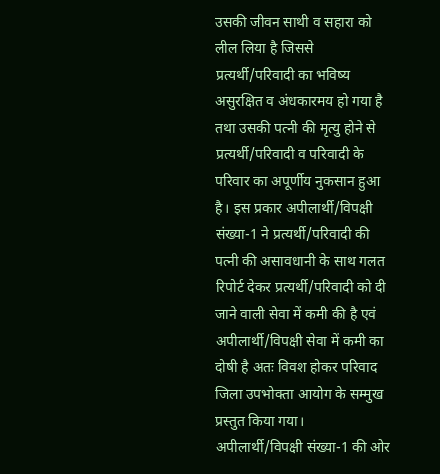उसकी जीवन साथी व सहारा को लील लिया है जिससे प्रत्यर्थी/परिवादी का भविष्य असुरक्षित व अंधकारमय हो गया है तथा उसकी पत्नी की मृत्यु होने से प्रत्यर्थी/परिवादी व परिवादी के परिवार का अपूर्णीय नुकसान हुआ है। इस प्रकार अपीलार्थी/विपक्षी संख्या-1 ने प्रत्यर्थी/परिवादी की पत्नी की असावधानी के साथ गलत रिपोर्ट देकर प्रत्यर्थी/परिवादी को दी जाने वाली सेवा में कमी की है एवं अपीलार्थी/विपक्षी सेवा में कमी का दोषी है अतः विवश होकर परिवाद जिला उपभोक्ता आयोग के सम्मुख प्रस्तुत किया गया।
अपीलार्थी/विपक्षी संख्या-1 की ओर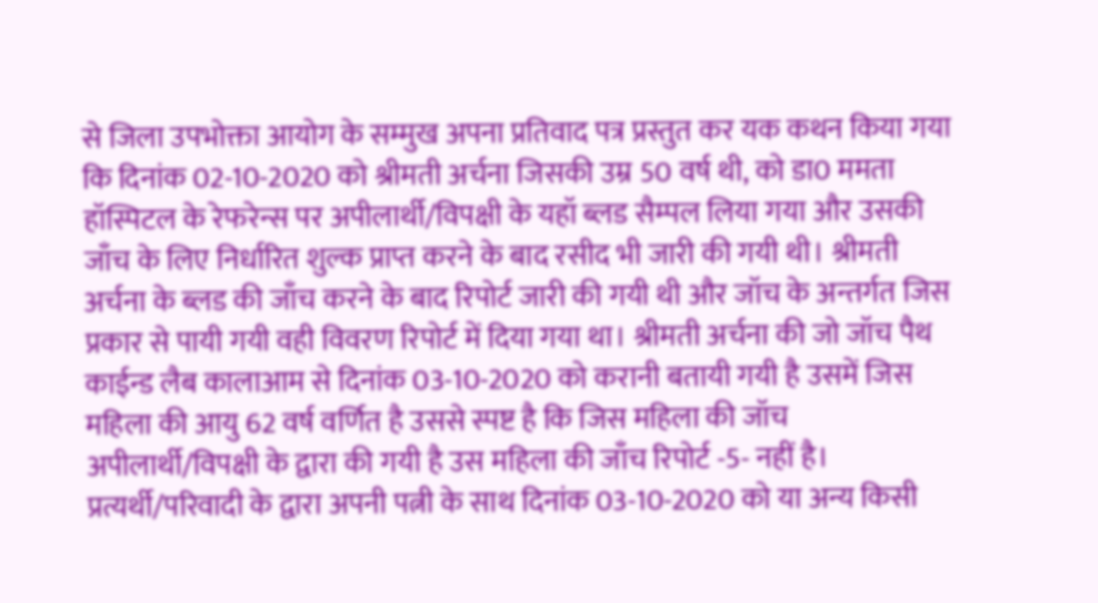से जिला उपभोक्ता आयोग के सम्मुख अपना प्रतिवाद पत्र प्रस्तुत कर यक कथन किया गया कि दिनांक 02-10-2020 को श्रीमती अर्चना जिसकी उम्र 50 वर्ष थी, को डा0 ममता हॉस्पिटल के रेफरेन्स पर अपीलार्थी/विपक्षी के यहॉ ब्लड सैम्पल लिया गया और उसकी जाँच के लिए निर्धारित शुल्क प्राप्त करने के बाद रसीद भी जारी की गयी थी। श्रीमती अर्चना के ब्लड की जाँच करने के बाद रिपोर्ट जारी की गयी थी और जॉच के अन्तर्गत जिस प्रकार से पायी गयी वही विवरण रिपोर्ट में दिया गया था। श्रीमती अर्चना की जो जॉच पैथ काईन्ड लैब कालाआम से दिनांक 03-10-2020 को करानी बतायी गयी है उसमें जिस महिला की आयु 62 वर्ष वर्णित है उससे स्पष्ट है कि जिस महिला की जॉच अपीलार्थी/विपक्षी के द्वारा की गयी है उस महिला की जाँच रिपोर्ट -5- नहीं है। प्रत्यर्थी/परिवादी के द्वारा अपनी पत्नी के साथ दिनांक 03-10-2020 को या अन्य किसी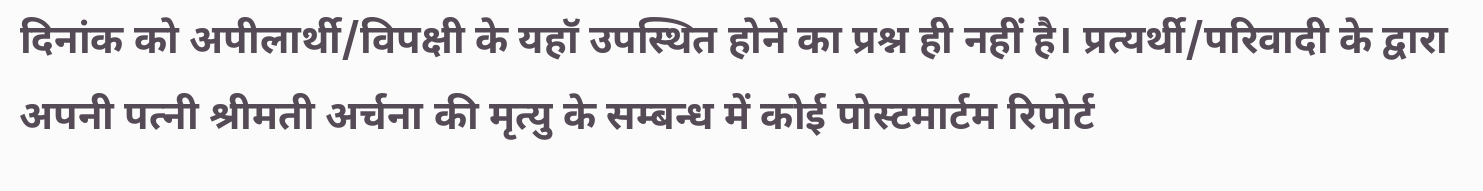दिनांक को अपीलार्थी/विपक्षी के यहॉ उपस्थित होने का प्रश्न ही नहीं है। प्रत्यर्थी/परिवादी के द्वारा अपनी पत्नी श्रीमती अर्चना की मृत्यु के सम्बन्ध में कोई पोस्टमार्टम रिपोर्ट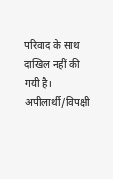परिवाद के साथ दाखिल नहीं की गयी है।
अपीलार्थी/विपक्षी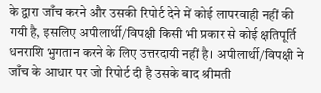के द्वारा जाँच करने और उसकी रिपोर्ट देने में कोई लापरवाही नहीं की गयी है, इसलिए अपीलार्थी/विपक्षी किसी भी प्रकार से कोई क्षतिपूर्ति धनराशि भुगतान करने के लिए उत्तरदायी नहीं है। अपीलार्थी/विपक्षी ने जाँच के आधार पर जो रिपोर्ट दी है उसके बाद श्रीमती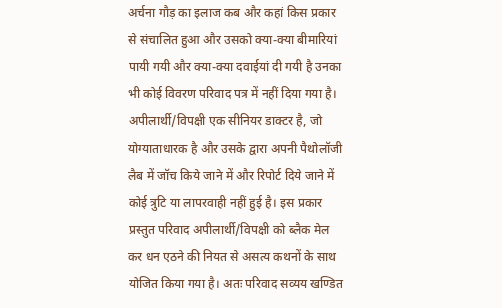अर्चना गौड़ का इलाज कब और कहां किस प्रकार से संचालित हुआ और उसको क्या-क्या बीमारियां पायी गयी और क्या-क्या दवाईयां दी गयी है उनका भी कोई विवरण परिवाद पत्र में नहीं दिया गया है। अपीलार्थी/विपक्षी एक सीनियर डाक्टर है, जो योग्याताधारक है और उसके द्वारा अपनी पैथोलॉजी लैब में जॉच किये जाने में और रिपोर्ट दिये जाने में कोई त्रुटि या लापरवाही नहीं हुई है। इस प्रकार प्रस्तुत परिवाद अपीलार्थी/विपक्षी को ब्लैक मेल कर धन एठने की नियत से असत्य कथनों के साथ योजित किया गया है। अतः परिवाद सव्यय खण्डित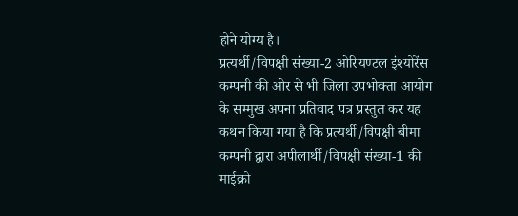होने योग्य है।
प्रत्यर्थी/विपक्षी संख्या-2 ओरियण्टल इंश्योरेंस कम्पनी की ओर से भी जिला उपभोक्ता आयोग के सम्मुख अपना प्रतिवाद पत्र प्रस्तुत कर यह कथन किया गया है कि प्रत्यर्थी/विपक्षी बीमा कम्पनी द्वारा अपीलार्थी/विपक्षी संख्या-1 की माईक्रो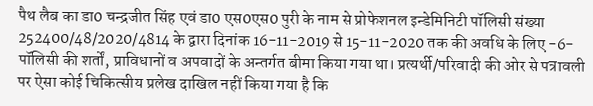पैथ लैब का डा0 चन्द्रजीत सिंह एवं डा0 एस0एस0 पुरी के नाम से प्रोफेशनल इन्डेमिनिटी पॉलिसी संख्या 252400/48/2020/4814 के द्वारा दिनांक 16-11-2019 से 15-11-2020 तक की अवधि के लिए -6- पॉलिसी की शर्तों, प्राविधानों व अपवादों के अन्तर्गत बीमा किया गया था। प्रत्यर्थी/परिवादी की ओर से पत्रावली पर ऐसा कोई चिकित्सीय प्रलेख दाखिल नहीं किया गया है कि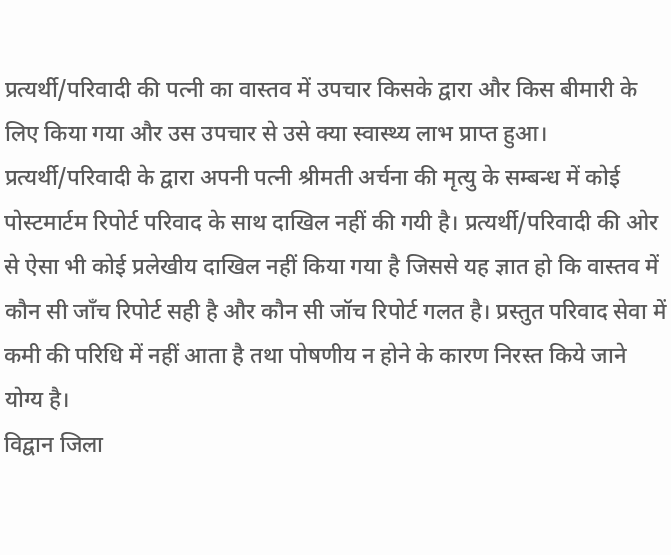प्रत्यर्थी/परिवादी की पत्नी का वास्तव में उपचार किसके द्वारा और किस बीमारी के लिए किया गया और उस उपचार से उसे क्या स्वास्थ्य लाभ प्राप्त हुआ।
प्रत्यर्थी/परिवादी के द्वारा अपनी पत्नी श्रीमती अर्चना की मृत्यु के सम्बन्ध में कोई पोस्टमार्टम रिपोर्ट परिवाद के साथ दाखिल नहीं की गयी है। प्रत्यर्थी/परिवादी की ओर से ऐसा भी कोई प्रलेखीय दाखिल नहीं किया गया है जिससे यह ज्ञात हो कि वास्तव में कौन सी जाँच रिपोर्ट सही है और कौन सी जॉच रिपोर्ट गलत है। प्रस्तुत परिवाद सेवा में कमी की परिधि में नहीं आता है तथा पोषणीय न होने के कारण निरस्त किये जाने योग्य है।
विद्वान जिला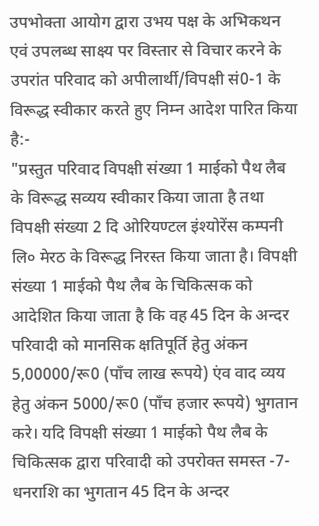उपभोक्ता आयोग द्वारा उभय पक्ष के अभिकथन एवं उपलब्ध साक्ष्य पर विस्तार से विचार करने के उपरांत परिवाद को अपीलार्थी/विपक्षी सं0-1 के विरूद्ध स्वीकार करते हुए निम्न आदेश पारित किया है:-
"प्रस्तुत परिवाद विपक्षी संख्या 1 माईको पैथ लैब के विरूद्ध सव्यय स्वीकार किया जाता है तथा विपक्षी संख्या 2 दि ओरियण्टल इंश्योरेंस कम्पनी लि० मेरठ के विरूद्ध निरस्त किया जाता है। विपक्षी संख्या 1 माईको पैथ लैब के चिकित्सक को आदेशित किया जाता है कि वह 45 दिन के अन्दर परिवादी को मानसिक क्षतिपूर्ति हेतु अंकन 5,00000/रू0 (पाँच लाख रूपये) एंव वाद व्यय हेतु अंकन 5000/रू0 (पाँच हजार रूपये) भुगतान करे। यदि विपक्षी संख्या 1 माईको पैथ लैब के चिकित्सक द्वारा परिवादी को उपरोक्त समस्त -7- धनराशि का भुगतान 45 दिन के अन्दर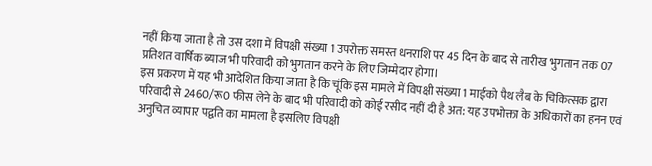नहीं किया जाता है तो उस दशा में विपक्षी संख्या 1 उपरोक्त समस्त धनराशि पर 45 दिन के बाद से तारीख भुगतान तक 07 प्रतिशत वार्षिक ब्याज भी परिवादी को भुगतान करने के लिए जिम्मेदार होगा।
इस प्रकरण में यह भी आदेशित किया जाता है कि चूंकि इस मामले में विपक्षी संख्या 1 माईको पैथ लैब के चिकित्सक द्वारा परिवादी से 2460/रू0 फीस लेने के बाद भी परिवादी को कोई रसीद नहीं दी है अत: यह उपभोक्ता के अधिकारों का हनन एवं अनुचित व्यापार पद्वति का मामला है इसलिए विपक्षी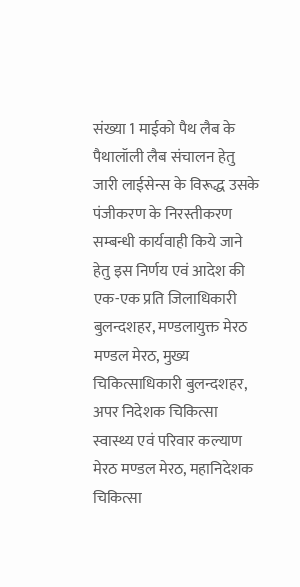संख्या 1 माईको पैथ लैब के पैथालॉली लैब संचालन हेतु जारी लाईसेन्स के विरूद्ध उसके पंजीकरण के निरस्तीकरण सम्बन्धी कार्यवाही किये जाने हेतु इस निर्णय एवं आदेश की एक-एक प्रति जिलाधिकारी बुलन्दशहर, मण्डलायुक्त मेरठ मण्डल मेरठ, मुख्य चिकित्साधिकारी बुलन्दशहर, अपर निदेशक चिकित्सा स्वास्थ्य एवं परिवार कल्याण मेरठ मण्डल मेरठ, महानिदेशक चिकित्सा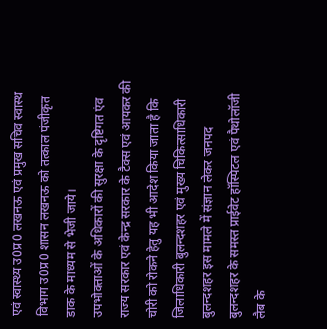एवं स्वास्थ्य उ0प्र0 लखनऊ एवं प्रमुख सचिव स्वास्थ विभाग उ0प्र0 शासन लखनऊ को तत्काल पंजीकृत डाक के माध्यम से भेजी जाये।
उपभोक्ताओं के अधिकारों की सुरक्षा के दृष्टिगत एंव राज्य सरकार एवं केन्द्र सरकार के टैक्स एवं आयकर की चोरी को रोकने हेतु यह भी आदेश किया जाता है कि जिलाधिकारी बुलन्दशहर एवं मुख्य चिकित्साधिकारी बुलन्दशहर इस मामले में संज्ञान लेकर जनपद बुलन्दशहर के समस्त प्राईवेट हॉस्पिटल एवं पैथोलॉजी लैब के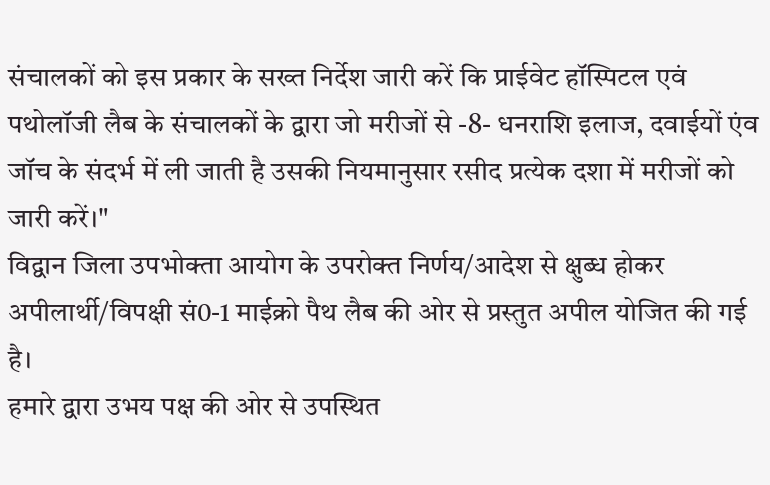संचालकों को इस प्रकार के सख्त निर्देश जारी करें कि प्राईवेट हॉस्पिटल एवं पथोलॉजी लैब के संचालकों के द्वारा जो मरीजों से -8- धनराशि इलाज, दवाईयों एंव जॉच के संदर्भ में ली जाती है उसकी नियमानुसार रसीद प्रत्येक दशा में मरीजों को जारी करें।"
विद्वान जिला उपभोक्ता आयोग के उपरोक्त निर्णय/आदेश से क्षुब्ध होकर अपीलार्थी/विपक्षी सं0-1 माईक्रो पैथ लैब की ओर से प्रस्तुत अपील योजित की गई है।
हमारे द्वारा उभय पक्ष की ओर से उपस्थित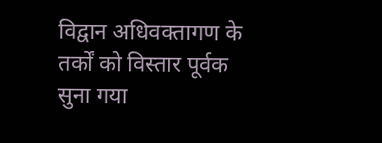विद्वान अधिवक्तागण के तर्कों को विस्तार पूर्वक सुना गया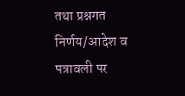तथा प्रश्नगत निर्णय/आदेश व पत्रावली पर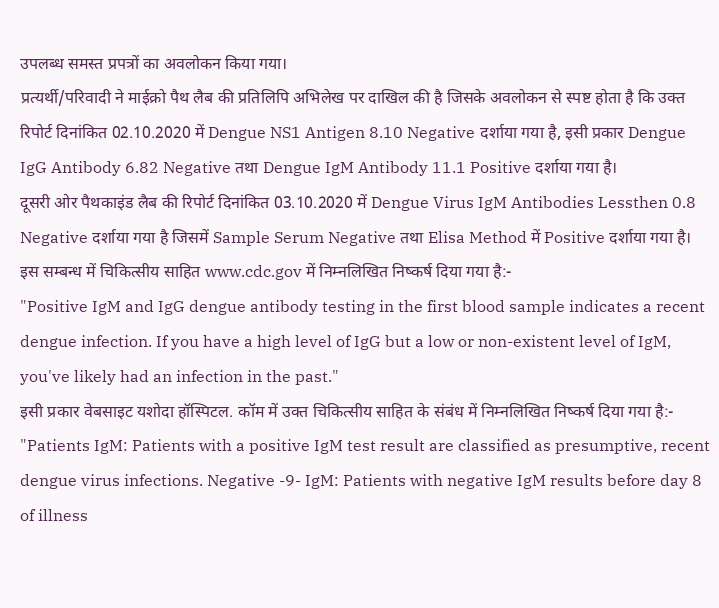उपलब्ध समस्त प्रपत्रों का अवलोकन किया गया।
प्रत्यर्थी/परिवादी ने माईक्रो पैथ लैब की प्रतिलिपि अभिलेख पर दाखिल की है जिसके अवलोकन से स्पष्ट होता है कि उक्त रिपोर्ट दिनांकित 02.10.2020 में Dengue NS1 Antigen 8.10 Negative दर्शाया गया है, इसी प्रकार Dengue IgG Antibody 6.82 Negative तथा Dengue IgM Antibody 11.1 Positive दर्शाया गया है।
दूसरी ओर पैथकाइंड लैब की रिपोर्ट दिनांकित 03.10.2020 में Dengue Virus IgM Antibodies Lessthen 0.8 Negative दर्शाया गया है जिसमें Sample Serum Negative तथा Elisa Method में Positive दर्शाया गया है। इस सम्बन्ध में चिकित्सीय साहित www.cdc.gov में निम्नलिखित निष्कर्ष दिया गया है:-
"Positive IgM and IgG dengue antibody testing in the first blood sample indicates a recent dengue infection. If you have a high level of IgG but a low or non-existent level of IgM, you've likely had an infection in the past."
इसी प्रकार वेबसाइट यशोदा हॉस्पिटल. कॉम में उक्त चिकित्सीय साहित के संबंध में निम्नलिखित निष्कर्ष दिया गया है:-
"Patients IgM: Patients with a positive IgM test result are classified as presumptive, recent dengue virus infections. Negative -9- IgM: Patients with negative IgM results before day 8 of illness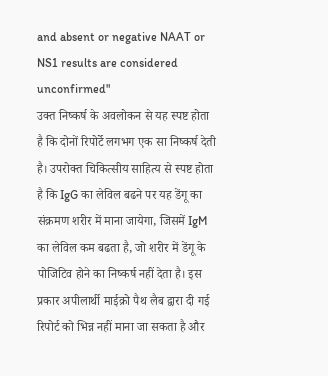and absent or negative NAAT or NS1 results are considered unconfirmed"
उक्त निष्कर्ष के अवलोकन से यह स्पष्ट होता है कि दोनों रिपोर्टे लगभग एक सा निष्कर्ष देती है। उपरोक्त चिकित्सीय साहित्य से स्पष्ट होता है कि IgG का लेविल बढने पर यह डेंगू का संक्रमण शरीर में माना जायेगा, जिसमें IgM का लेविल कम बढता है, जो शरीर में डेंगू के पोजिटिव होने का निष्कर्ष नहीं देता है। इस प्रकार अपीलार्थी माईक्रो पैथ लैब द्वारा दी गई रिपोर्ट को भिन्न नहीं माना जा सकता है और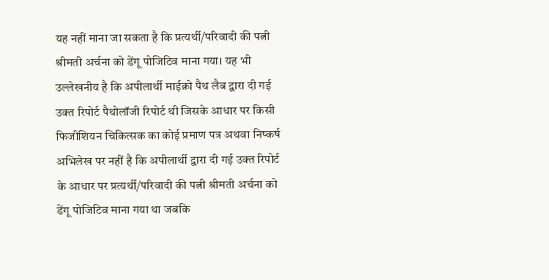यह नहीं माना जा सकता है कि प्रत्यर्थी/परिवादी की पत्नी श्रीमती अर्चना को डेंगू पोजिटिव माना गया। यह भी उल्लेखनीय है कि अपीलार्थी माईक्रो पैथ लैब द्वारा दी गई उक्त रिपोर्ट पैथोलॉजी रिपोर्ट थी जिसके आधार पर किसी फिजीशियन चिकित्सक का कोई प्रमाण पत्र अथवा निष्कर्ष अभिलेख पर नहीं है कि अपीलार्थी द्वारा दी गई उक्त रिपोर्ट के आधार पर प्रत्यर्थी/परिवादी की पत्नी श्रीमती अर्चना को डेंगू पोजिटिव माना गया था जबकि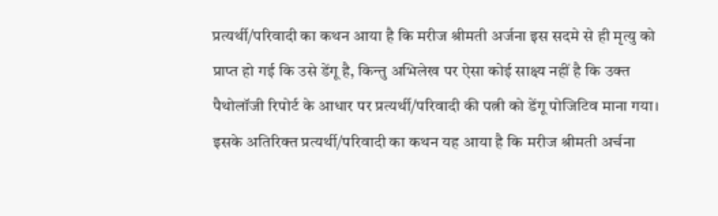प्रत्यर्थी/परिवादी का कथन आया है कि मरीज श्रीमती अर्जना इस सदमे से ही मृत्यु को प्राप्त हो गई कि उसे डेंगू है, किन्तु अभिलेख पर ऐसा कोई साक्ष्य नहीं है कि उक्त पैथोलॉजी रिपोर्ट के आधार पर प्रत्यर्थी/परिवादी की पत्नी को डेंगू पोजिटिव माना गया।
इसके अतिरिक्त प्रत्यर्थी/परिवादी का कथन यह आया है कि मरीज श्रीमती अर्चना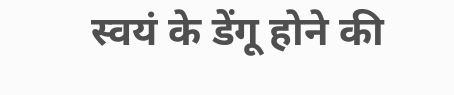स्वयं के डेंगू होने की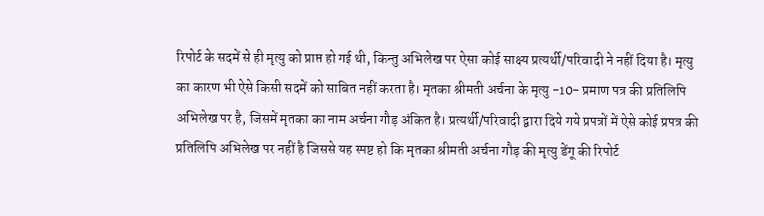रिपोर्ट के सदमें से ही मृत्यु को प्राप्त हो गई थी, किन्तु अभिलेख पर ऐसा कोई साक्ष्य प्रत्यर्थी/परिवादी ने नहीं दिया है। मृत्यु का कारण भी ऐसे किसी सदमें को साबित नहीं करता है। मृतका श्रीमती अर्चना के मृत्यु -10- प्रमाण पत्र की प्रतिलिपि अभिलेख पर है, जिसमें मृतका का नाम अर्चना गौड़ अंकित है। प्रत्यर्थी/परिवादी द्वारा दिये गये प्रपत्रों में ऐसे कोई प्रपत्र की प्रतिलिपि अभिलेख पर नहीं है जिससे यह स्पष्ट हो कि मृतका श्रीमती अर्चना गौड़ की मृत्यु डेंगू की रिपोर्ट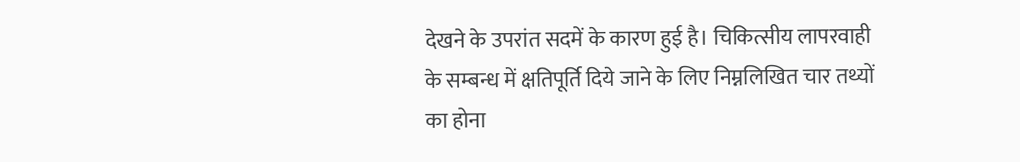देखने के उपरांत सदमें के कारण हुई है। चिकित्सीय लापरवाही के सम्बन्ध में क्षतिपूर्ति दिये जाने के लिए निम्नलिखित चार तथ्यों का होना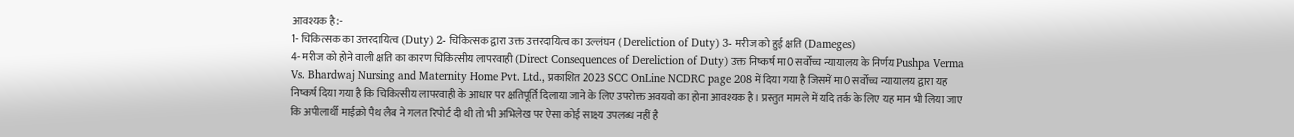आवश्यक है:-
1- चिकित्सक का उत्तरदायित्व (Duty) 2- चिकित्सक द्वारा उक्त उत्तरदायित्व का उल्लंघन ( Dereliction of Duty) 3- मरीज को हुई क्षति (Dameges)
4- मरीज को होने वाली क्षति का कारण चिकित्सीय लापरवाही (Direct Consequences of Dereliction of Duty) उक्त निष्कर्ष मा0 सर्वोच्च न्यायालय के निर्णय Pushpa Verma Vs. Bhardwaj Nursing and Maternity Home Pvt. Ltd., प्रकाशित 2023 SCC OnLine NCDRC page 208 में दिया गया है जिसमें मा0 सर्वोच्च न्यायालय द्वारा यह निष्कर्ष दिया गया है कि चिकित्सीय लापरवाही के आधार पर क्षतिपूर्ति दिलाया जाने के लिए उपरोक्त अवयवो का होना आवश्यक है। प्रस्तुत मामले में यदि तर्क के लिए यह मान भी लिया जाए कि अपीलार्थी माईक्रो पैथ लैब ने गलत रिपोर्ट दी थी तो भी अभिलेख पर ऐसा कोई साक्ष्य उपलब्ध नहीं है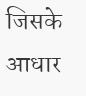जिसके आधार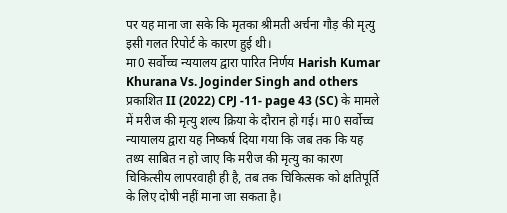पर यह माना जा सके कि मृतका श्रीमती अर्चना गौड़ की मृत्यु इसी गलत रिपोर्ट के कारण हुई थी।
मा0 सर्वोच्च न्ययालय द्वारा पारित निर्णय Harish Kumar Khurana Vs. Joginder Singh and others प्रकाशित II (2022) CPJ -11- page 43 (SC) के मामले में मरीज की मृत्यु शल्य क्रिया के दौरान हो गई। मा0 सर्वोच्च न्यायालय द्वारा यह निष्कर्ष दिया गया कि जब तक कि यह तथ्य साबित न हो जाए कि मरीज की मृत्यु का कारण चिकित्सीय लापरवाही ही है, तब तक चिकित्सक को क्षतिपूर्ति के लिए दोषी नहीं माना जा सकता है।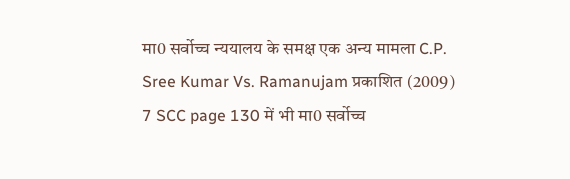मा0 सर्वोच्च न्ययालय के समक्ष एक अन्य मामला C.P. Sree Kumar Vs. Ramanujam प्रकाशित (2009) 7 SCC page 130 में भी मा0 सर्वोच्च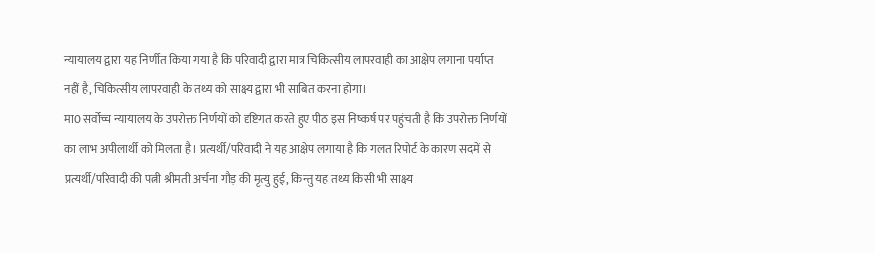न्यायालय द्वारा यह निर्णीत किया गया है कि परिवादी द्वारा मात्र चिकित्सीय लापरवाही का आक्षेप लगाना पर्याप्त नहीं है, चिकित्सीय लापरवाही के तथ्य को साक्ष्य द्वारा भी साबित करना होगा।
मा0 सर्वोच्च न्यायालय के उपरोक्त निर्णयों को दृष्टिगत करते हुए पीठ इस निष्कर्ष पर पहुंचती है कि उपरोक्त निर्णयों का लाभ अपीलार्थी को मिलता है। प्रत्यर्थी/परिवादी ने यह आक्षेप लगाया है कि गलत रिपोर्ट के कारण सदमें से प्रत्यर्थी/परिवादी की पत्नी श्रीमती अर्चना गौड़ की मृत्यु हुई, किन्तु यह तथ्य किसी भी साक्ष्य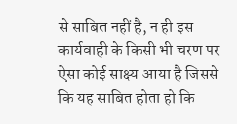से साबित नहीं है, न ही इस कार्यवाही के किसी भी चरण पर ऐसा कोई साक्ष्य आया है जिससे कि यह साबित होता हो कि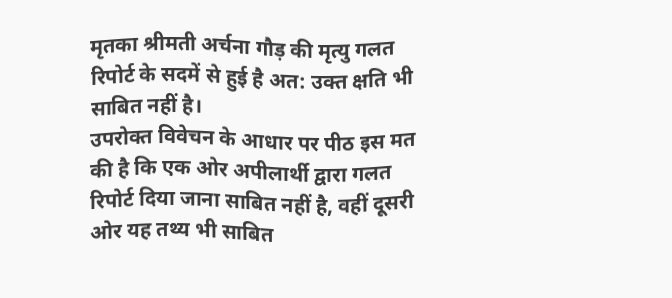मृतका श्रीमती अर्चना गौड़ की मृत्यु गलत रिपोर्ट के सदमें से हुई है अत: उक्त क्षति भी साबित नहीं है।
उपरोक्त विवेचन के आधार पर पीठ इस मत की है कि एक ओर अपीलार्थी द्वारा गलत रिपोर्ट दिया जाना साबित नहीं है, वहीं दूसरी ओर यह तथ्य भी साबित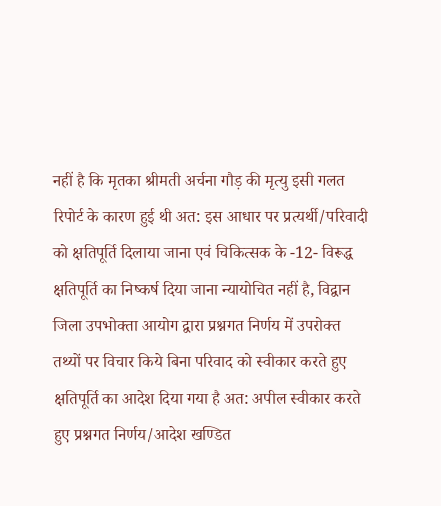नहीं है कि मृतका श्रीमती अर्चना गौड़ की मृत्यु इसी गलत रिपोर्ट के कारण हुई थी अत: इस आधार पर प्रत्यर्थी/परिवादी को क्षतिपूर्ति दिलाया जाना एवं चिकित्सक के -12- विरूद्ध क्षतिपूर्ति का निष्कर्ष दिया जाना न्यायोचित नहीं है, विद्वान जिला उपभोक्ता आयोग द्वारा प्रश्नगत निर्णय में उपरोक्त तथ्यों पर विचार किये बिना परिवाद को स्वीकार करते हुए क्षतिपूर्ति का आदेश दिया गया है अत: अपील स्वीकार करते हुए प्रश्नगत निर्णय/आदेश खण्डित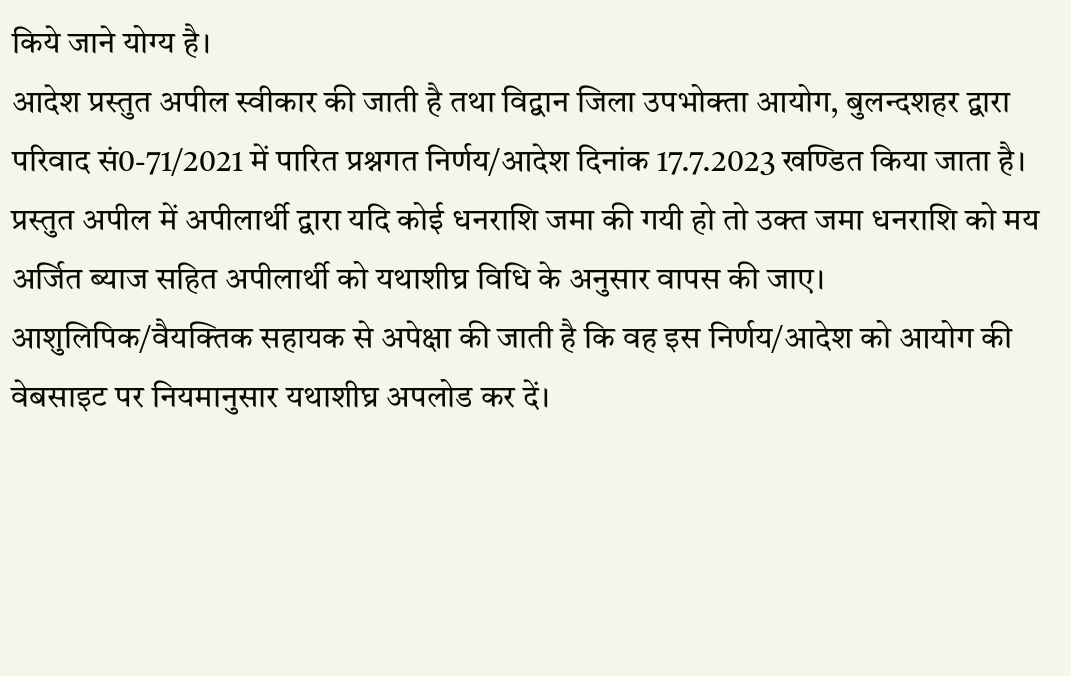किये जाने योग्य है।
आदेश प्रस्तुत अपील स्वीकार की जाती है तथा विद्वान जिला उपभोक्ता आयोग, बुलन्दशहर द्वारा परिवाद सं0-71/2021 में पारित प्रश्नगत निर्णय/आदेश दिनांक 17.7.2023 खण्डित किया जाता है।
प्रस्तुत अपील में अपीलार्थी द्वारा यदि कोई धनराशि जमा की गयी हो तो उक्त जमा धनराशि को मय अर्जित ब्याज सहित अपीलार्थी को यथाशीघ्र विधि के अनुसार वापस की जाए।
आशुलिपिक/वैयक्तिक सहायक से अपेक्षा की जाती है कि वह इस निर्णय/आदेश को आयोग की वेबसाइट पर नियमानुसार यथाशीघ्र अपलोड कर दें।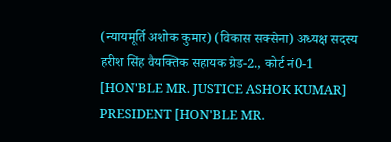(न्यायमूर्ति अशोक कुमार) (विकास सक्सेना) अध्यक्ष सदस्य हरीश सिंह वैयक्तिक सहायक ग्रेड-2., कोर्ट नं0-1 [HON'BLE MR. JUSTICE ASHOK KUMAR] PRESIDENT [HON'BLE MR.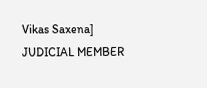Vikas Saxena] JUDICIAL MEMBER